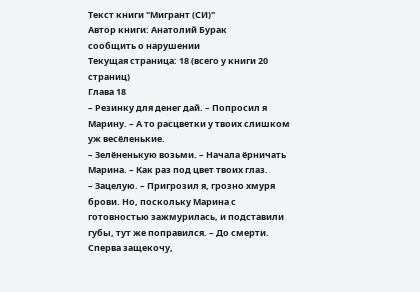Текст книги "Мигрант (СИ)"
Автор книги: Анатолий Бурак
сообщить о нарушении
Текущая страница: 18 (всего у книги 20 страниц)
Глава 18
– Резинку для денег дай. – Попросил я Марину. – А то расцветки у твоих слишком уж весёленькие.
– Зелёненькую возьми. – Начала ёрничать Марина. – Как раз под цвет твоих глаз.
– Зацелую. – Пригрозил я, грозно хмуря брови. Но, поскольку Марина с готовностью зажмурилась, и подставили губы, тут же поправился. – До смерти. Сперва защекочу,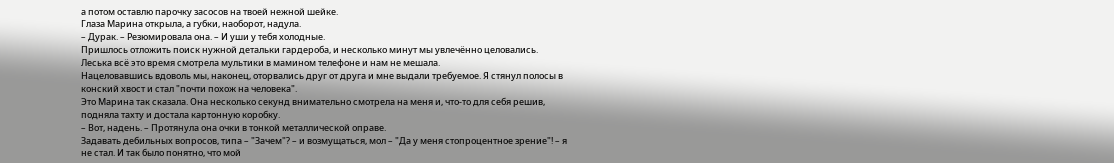а потом оставлю парочку засосов на твоей нежной шейке.
Глаза Марина открыла, а губки, наоборот, надула.
– Дурак. – Резюмировала она. – И уши у тебя холодные.
Пришлось отложить поиск нужной детальки гардероба, и несколько минут мы увлечённо целовались. Леська всё это время смотрела мультики в мамином телефоне и нам не мешала.
Нацеловавшись вдоволь мы, наконец, оторвались друг от друга и мне выдали требуемое. Я стянул полосы в конский хвост и стал "почти похож на человека".
Это Марина так сказала. Она несколько секунд внимательно смотрела на меня и, что-то для себя решив, подняла тахту и достала картонную коробку.
– Вот, надень. – Протянула она очки в тонкой металлической оправе.
Задавать дебильных вопросов, типа – "Зачем"? – и возмущаться, мол – "Да у меня стопроцентное зрение"! – я не стал. И так было понятно, что мой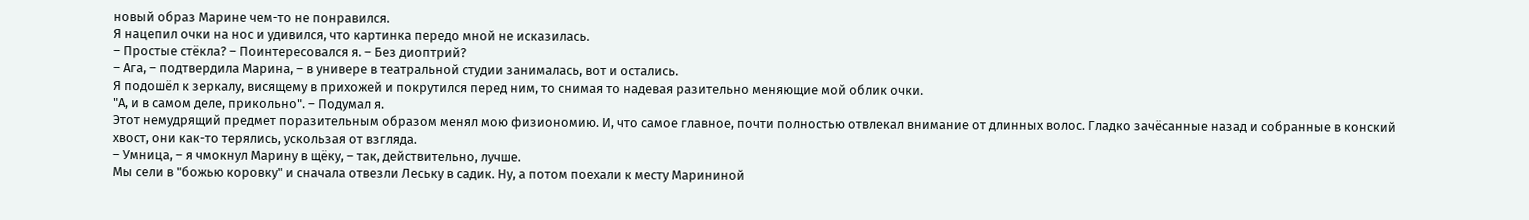новый образ Марине чем-то не понравился.
Я нацепил очки на нос и удивился, что картинка передо мной не исказилась.
– Простые стёкла? – Поинтересовался я. – Без диоптрий?
– Ага, – подтвердила Марина, – в универе в театральной студии занималась, вот и остались.
Я подошёл к зеркалу, висящему в прихожей и покрутился перед ним, то снимая то надевая разительно меняющие мой облик очки.
"А, и в самом деле, прикольно". – Подумал я.
Этот немудрящий предмет поразительным образом менял мою физиономию. И, что самое главное, почти полностью отвлекал внимание от длинных волос. Гладко зачёсанные назад и собранные в конский хвост, они как-то терялись, ускользая от взгляда.
– Умница, – я чмокнул Марину в щёку, – так, действительно, лучше.
Мы сели в "божью коровку" и сначала отвезли Леську в садик. Ну, а потом поехали к месту Марининой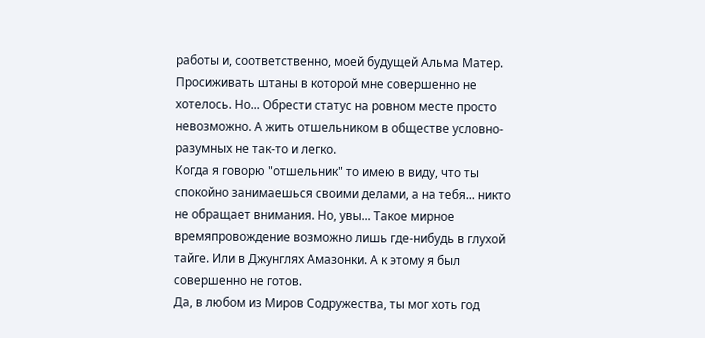работы и, соответственно, моей будущей Альма Матер.
Просиживать штаны в которой мне совершенно не хотелось. Но... Обрести статус на ровном месте просто невозможно. А жить отшельником в обществе условно-разумных не так-то и легко.
Когда я говорю "отшельник" то имею в виду, что ты спокойно занимаешься своими делами, а на тебя... никто не обращает внимания. Но, увы... Такое мирное времяпровождение возможно лишь где-нибудь в глухой тайге. Или в Джунглях Амазонки. А к этому я был совершенно не готов.
Да, в любом из Миров Содружества, ты мог хоть год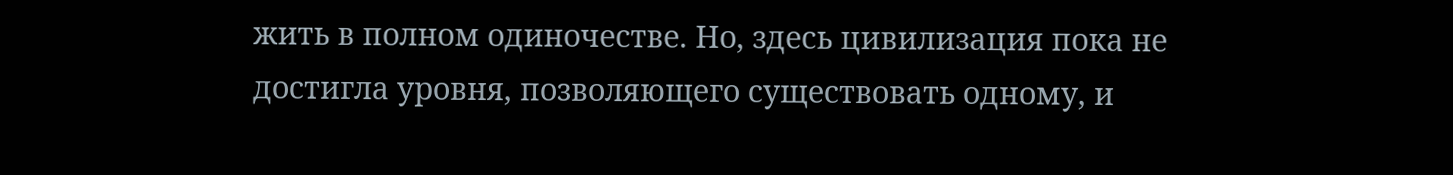жить в полном одиночестве. Но, здесь цивилизация пока не достигла уровня, позволяющего существовать одному, и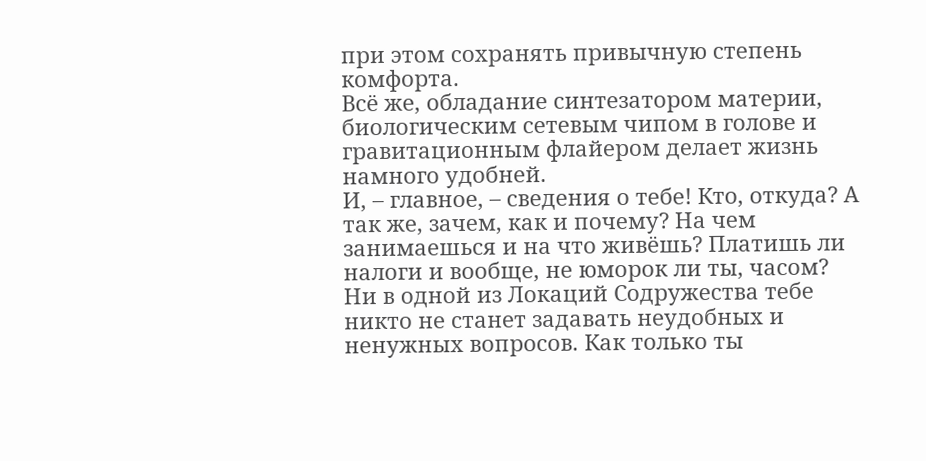при этом сохранять привычную степень комфорта.
Всё же, обладание синтезатором материи, биологическим сетевым чипом в голове и гравитационным флайером делает жизнь намного удобней.
И, – главное, – сведения о тебе! Кто, откуда? А так же, зачем, как и почему? На чем занимаешься и на что живёшь? Платишь ли налоги и вообще, не юморок ли ты, часом?
Ни в одной из Локаций Содружества тебе никто не станет задавать неудобных и ненужных вопросов. Как только ты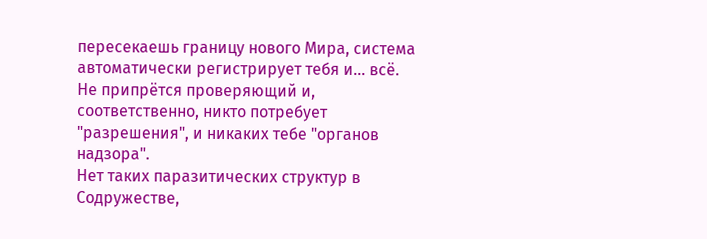пересекаешь границу нового Мира, система автоматически регистрирует тебя и... всё.
Не припрётся проверяющий и, соответственно, никто потребует "разрешения", и никаких тебе "органов надзора".
Нет таких паразитических структур в Содружестве,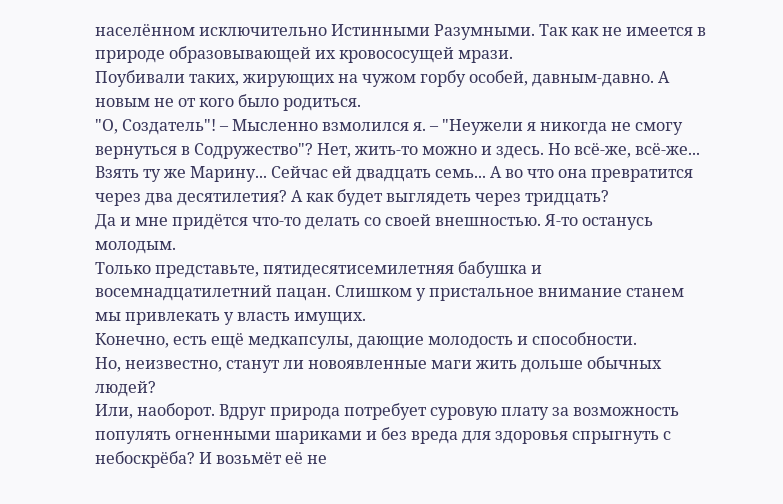населённом исключительно Истинными Разумными. Так как не имеется в природе образовывающей их кровососущей мрази.
Поубивали таких, жирующих на чужом горбу особей, давным-давно. А новым не от кого было родиться.
"О, Создатель"! – Мысленно взмолился я. – "Неужели я никогда не смогу вернуться в Содружество"? Нет, жить-то можно и здесь. Но всё-же, всё-же...
Взять ту же Марину... Сейчас ей двадцать семь... А во что она превратится через два десятилетия? А как будет выглядеть через тридцать?
Да и мне придётся что-то делать со своей внешностью. Я-то останусь молодым.
Только представьте, пятидесятисемилетняя бабушка и восемнадцатилетний пацан. Слишком у пристальное внимание станем мы привлекать у власть имущих.
Конечно, есть ещё медкапсулы, дающие молодость и способности.
Но, неизвестно, станут ли новоявленные маги жить дольше обычных людей?
Или, наоборот. Вдруг природа потребует суровую плату за возможность популять огненными шариками и без вреда для здоровья спрыгнуть с небоскрёба? И возьмёт её не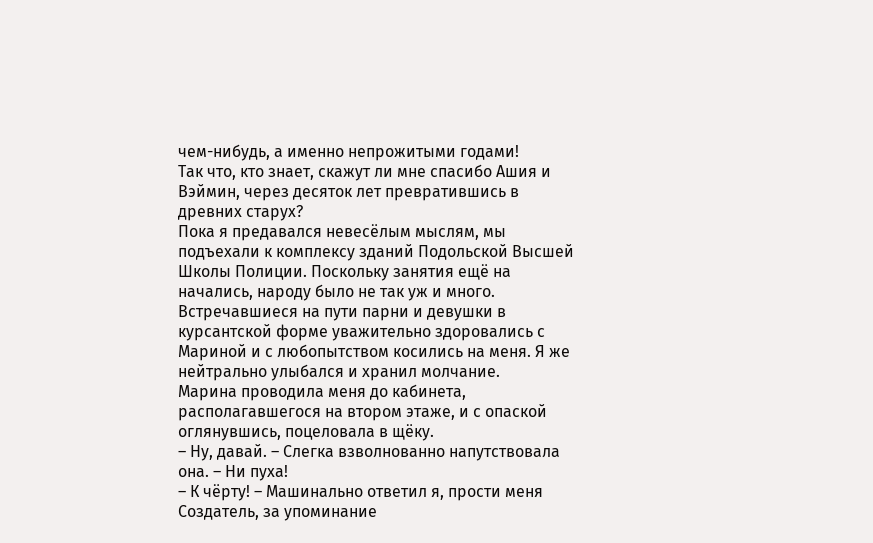чем-нибудь, а именно непрожитыми годами!
Так что, кто знает, скажут ли мне спасибо Ашия и Вэймин, через десяток лет превратившись в древних старух?
Пока я предавался невесёлым мыслям, мы подъехали к комплексу зданий Подольской Высшей Школы Полиции. Поскольку занятия ещё на начались, народу было не так уж и много.
Встречавшиеся на пути парни и девушки в курсантской форме уважительно здоровались с Мариной и с любопытством косились на меня. Я же нейтрально улыбался и хранил молчание.
Марина проводила меня до кабинета, располагавшегося на втором этаже, и с опаской оглянувшись, поцеловала в щёку.
– Ну, давай. – Слегка взволнованно напутствовала она. – Ни пуха!
– К чёрту! – Машинально ответил я, прости меня Создатель, за упоминание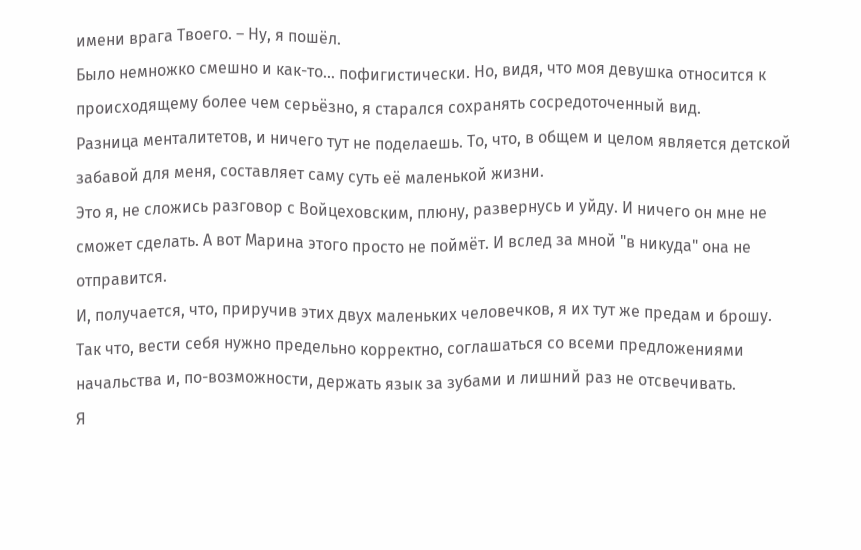имени врага Твоего. – Ну, я пошёл.
Было немножко смешно и как-то... пофигистически. Но, видя, что моя девушка относится к происходящему более чем серьёзно, я старался сохранять сосредоточенный вид.
Разница менталитетов, и ничего тут не поделаешь. То, что, в общем и целом является детской забавой для меня, составляет саму суть её маленькой жизни.
Это я, не сложись разговор с Войцеховским, плюну, развернусь и уйду. И ничего он мне не сможет сделать. А вот Марина этого просто не поймёт. И вслед за мной "в никуда" она не отправится.
И, получается, что, приручив этих двух маленьких человечков, я их тут же предам и брошу. Так что, вести себя нужно предельно корректно, соглашаться со всеми предложениями начальства и, по-возможности, держать язык за зубами и лишний раз не отсвечивать.
Я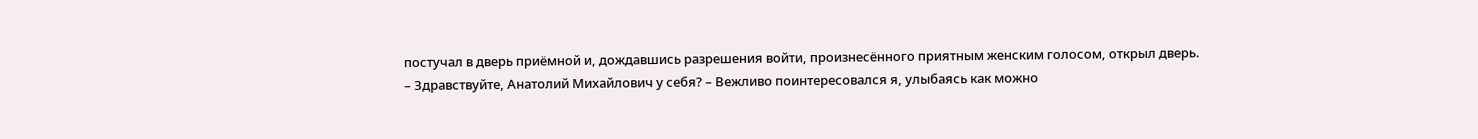постучал в дверь приёмной и, дождавшись разрешения войти, произнесённого приятным женским голосом, открыл дверь.
– Здравствуйте, Анатолий Михайлович у себя? – Вежливо поинтересовался я, улыбаясь как можно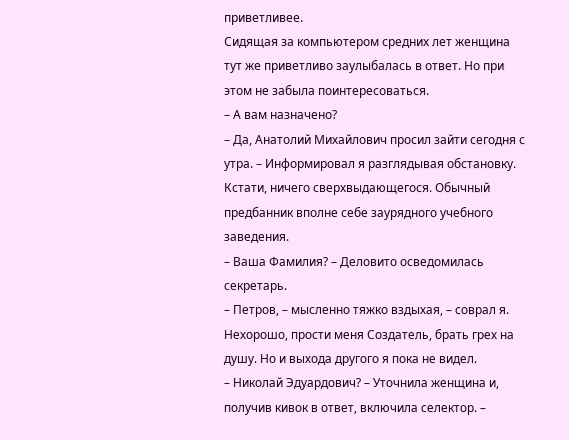приветливее.
Сидящая за компьютером средних лет женщина тут же приветливо заулыбалась в ответ. Но при этом не забыла поинтересоваться.
– А вам назначено?
– Да, Анатолий Михайлович просил зайти сегодня с утра. – Информировал я разглядывая обстановку.
Кстати, ничего сверхвыдающегося. Обычный предбанник вполне себе заурядного учебного заведения.
– Ваша Фамилия? – Деловито осведомилась секретарь.
– Петров, – мысленно тяжко вздыхая, – соврал я.
Нехорошо, прости меня Создатель, брать грех на душу. Но и выхода другого я пока не видел.
– Николай Эдуардович? – Уточнила женщина и, получив кивок в ответ, включила селектор. –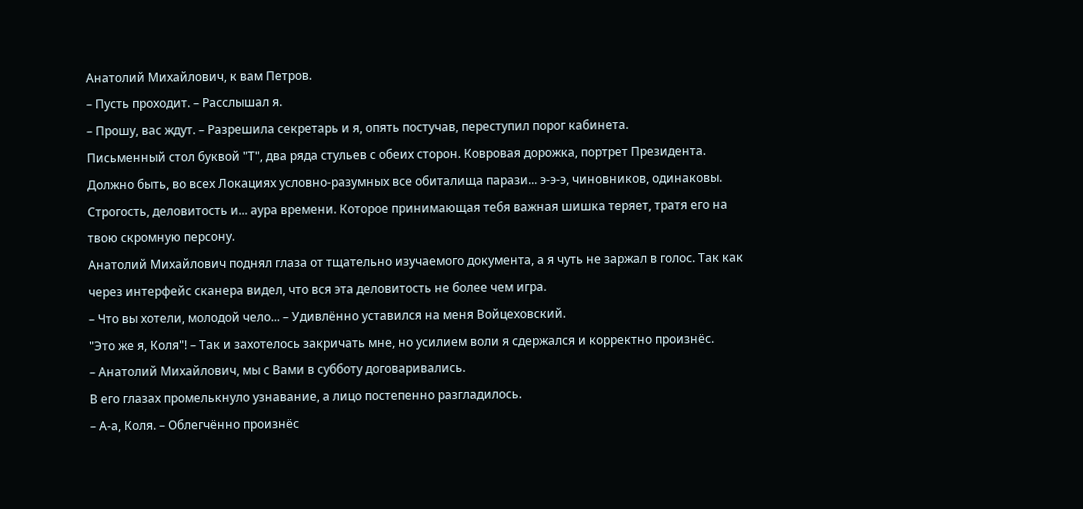Анатолий Михайлович, к вам Петров.
– Пусть проходит. – Расслышал я.
– Прошу, вас ждут. – Разрешила секретарь и я, опять постучав, переступил порог кабинета.
Письменный стол буквой "Т", два ряда стульев с обеих сторон. Ковровая дорожка, портрет Президента.
Должно быть, во всех Локациях условно-разумных все обиталища парази... э-э-э, чиновников, одинаковы. Строгость, деловитость и... аура времени. Которое принимающая тебя важная шишка теряет, тратя его на твою скромную персону.
Анатолий Михайлович поднял глаза от тщательно изучаемого документа, а я чуть не заржал в голос. Так как через интерфейс сканера видел, что вся эта деловитость не более чем игра.
– Что вы хотели, молодой чело... – Удивлённо уставился на меня Войцеховский.
"Это же я, Коля"! – Так и захотелось закричать мне, но усилием воли я сдержался и корректно произнёс.
– Анатолий Михайлович, мы с Вами в субботу договаривались.
В его глазах промелькнуло узнавание, а лицо постепенно разгладилось.
– А-а, Коля. – Облегчённо произнёс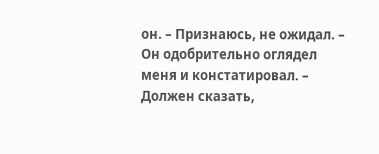он. – Признаюсь, не ожидал. – Он одобрительно оглядел меня и констатировал. – Должен сказать,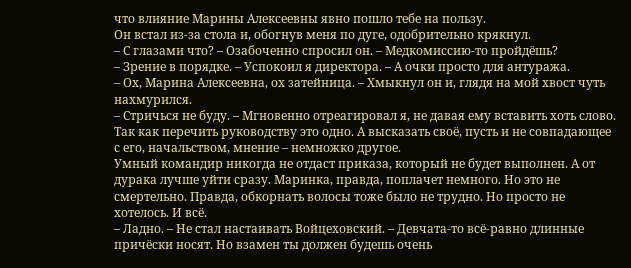что влияние Марины Алексеевны явно пошло тебе на пользу.
Он встал из-за стола и, обогнув меня по дуге, одобрительно крякнул.
– С глазами что? – Озабоченно спросил он. – Медкомиссию-то пройдёшь?
– Зрение в порядке. – Успокоил я директора. – А очки просто для антуража.
– Ох, Марина Алексеевна, ох затейница. – Хмыкнул он и, глядя на мой хвост чуть нахмурился.
– Стричься не буду. – Мгновенно отреагировал я, не давая ему вставить хоть слово.
Так как перечить руководству это одно. А высказать своё, пусть и не совпадающее с его, начальством, мнение – немножко другое.
Умный командир никогда не отдаст приказа, который не будет выполнен. А от дурака лучше уйти сразу. Маринка, правда, поплачет немного. Но это не смертельно. Правда, обкорнать волосы тоже было не трудно. Но просто не хотелось. И всё.
– Ладно. – Не стал настаивать Войцеховский. – Девчата-то всё-равно длинные причёски носят. Но взамен ты должен будешь очень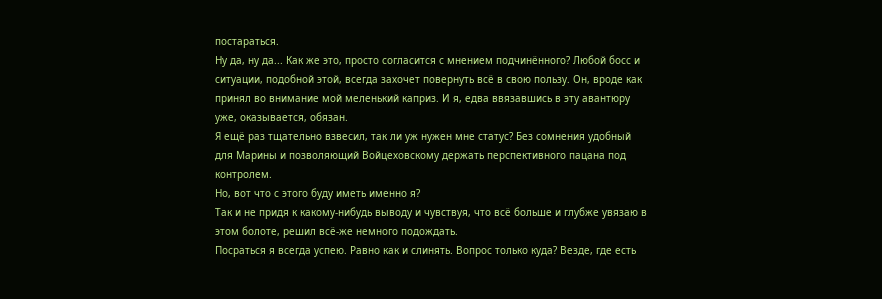постараться.
Ну да, ну да... Как же это, просто согласится с мнением подчинённого? Любой босс и ситуации, подобной этой, всегда захочет повернуть всё в свою пользу. Он, вроде как принял во внимание мой меленький каприз. И я, едва ввязавшись в эту авантюру уже, оказывается, обязан.
Я ещё раз тщательно взвесил, так ли уж нужен мне статус? Без сомнения удобный для Марины и позволяющий Войцеховскому держать перспективного пацана под контролем.
Но, вот что с этого буду иметь именно я?
Так и не придя к какому-нибудь выводу и чувствуя, что всё больше и глубже увязаю в этом болоте, решил всё-же немного подождать.
Посраться я всегда успею. Равно как и слинять. Вопрос только куда? Везде, где есть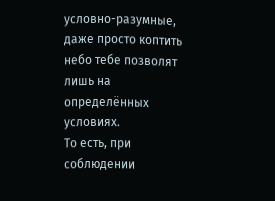условно-разумные, даже просто коптить небо тебе позволят лишь на определённых условиях.
То есть, при соблюдении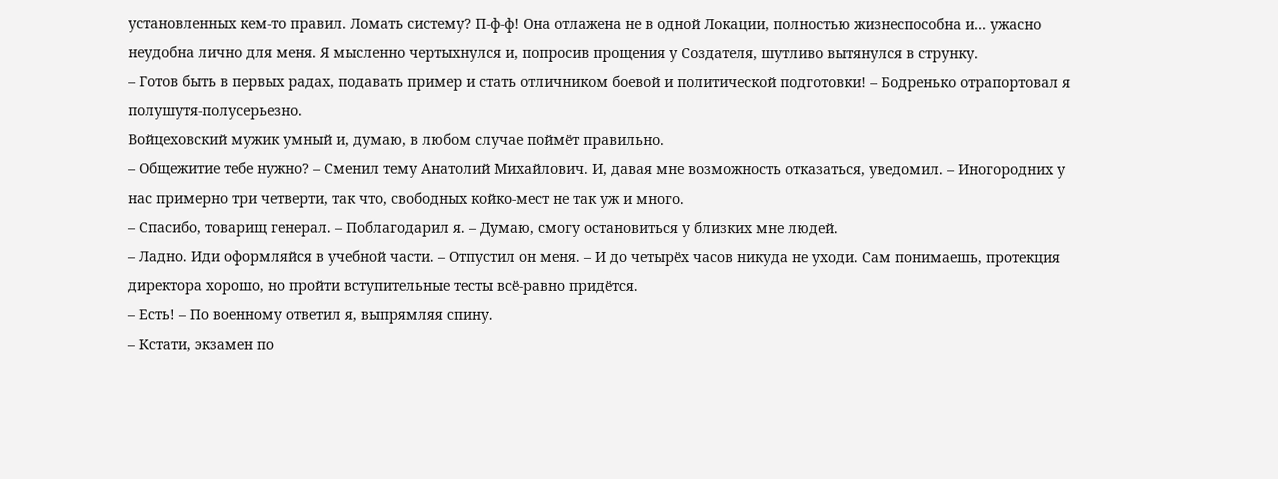установленных кем-то правил. Ломать систему? П-ф-ф! Она отлажена не в одной Локации, полностью жизнеспособна и... ужасно неудобна лично для меня. Я мысленно чертыхнулся и, попросив прощения у Создателя, шутливо вытянулся в струнку.
– Готов быть в первых радах, подавать пример и стать отличником боевой и политической подготовки! – Бодренько отрапортовал я полушутя-полусерьезно.
Войцеховский мужик умный и, думаю, в любом случае поймёт правильно.
– Общежитие тебе нужно? – Сменил тему Анатолий Михайлович. И, давая мне возможность отказаться, уведомил. – Иногородних у нас примерно три четверти, так что, свободных койко-мест не так уж и много.
– Спасибо, товарищ генерал. – Поблагодарил я. – Думаю, смогу остановиться у близких мне людей.
– Ладно. Иди оформляйся в учебной части. – Отпустил он меня. – И до четырёх часов никуда не уходи. Сам понимаешь, протекция директора хорошо, но пройти вступительные тесты всё-равно придётся.
– Есть! – По военному ответил я, выпрямляя спину.
– Кстати, экзамен по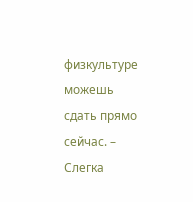физкультуре можешь сдать прямо сейчас. – Слегка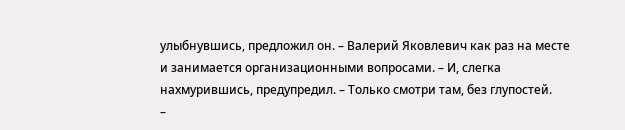улыбнувшись, предложил он. – Валерий Яковлевич как раз на месте и занимается организационными вопросами. – И, слегка нахмурившись, предупредил. – Только смотри там, без глупостей.
–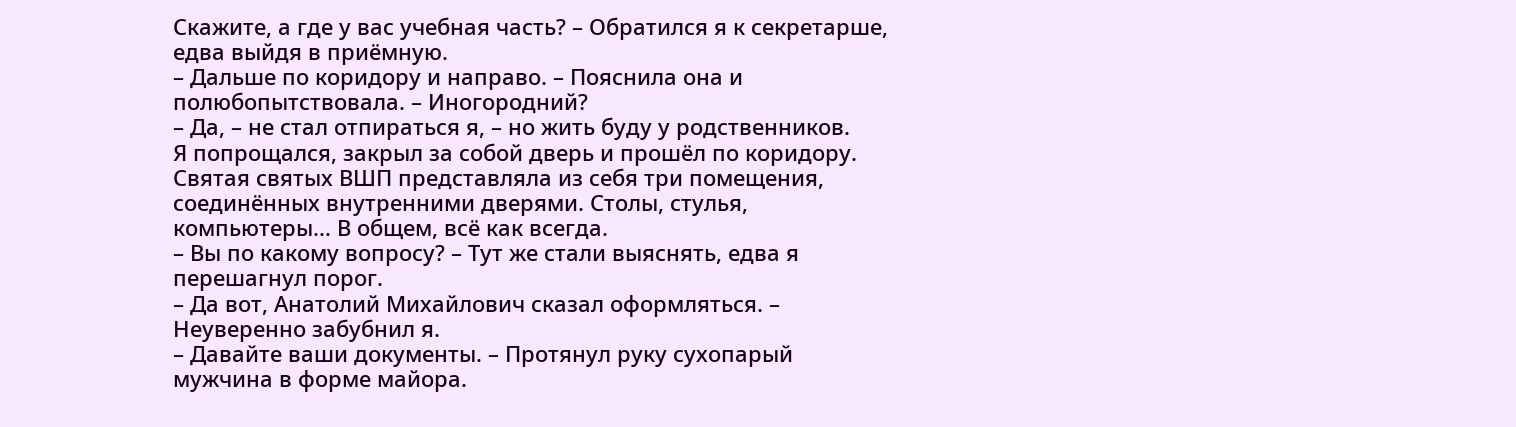Скажите, а где у вас учебная часть? – Обратился я к секретарше, едва выйдя в приёмную.
– Дальше по коридору и направо. – Пояснила она и полюбопытствовала. – Иногородний?
– Да, – не стал отпираться я, – но жить буду у родственников.
Я попрощался, закрыл за собой дверь и прошёл по коридору. Святая святых ВШП представляла из себя три помещения, соединённых внутренними дверями. Столы, стулья, компьютеры... В общем, всё как всегда.
– Вы по какому вопросу? – Тут же стали выяснять, едва я перешагнул порог.
– Да вот, Анатолий Михайлович сказал оформляться. – Неуверенно забубнил я.
– Давайте ваши документы. – Протянул руку сухопарый мужчина в форме майора.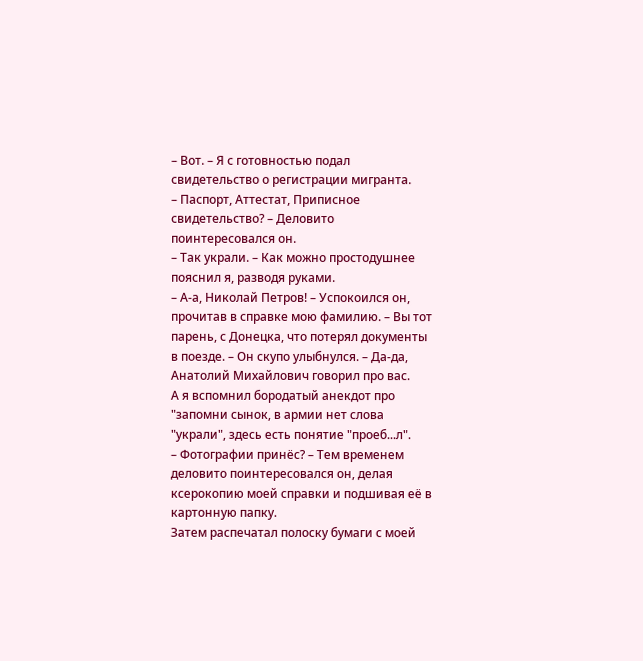– Вот. – Я с готовностью подал свидетельство о регистрации мигранта.
– Паспорт, Аттестат, Приписное свидетельство? – Деловито поинтересовался он.
– Так украли. – Как можно простодушнее пояснил я, разводя руками.
– А-а, Николай Петров! – Успокоился он, прочитав в справке мою фамилию. – Вы тот парень, с Донецка, что потерял документы в поезде. – Он скупо улыбнулся. – Да-да, Анатолий Михайлович говорил про вас.
А я вспомнил бородатый анекдот про "запомни сынок, в армии нет слова "украли", здесь есть понятие "проеб...л".
– Фотографии принёс? – Тем временем деловито поинтересовался он, делая ксерокопию моей справки и подшивая её в картонную папку.
Затем распечатал полоску бумаги с моей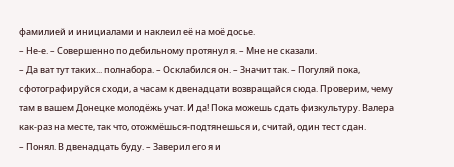фамилией и инициалами и наклеил её на моё досье.
– Не-е. – Совершенно по дебильному протянул я. – Мне не сказали.
– Да ват тут таких... полнабора. – Осклабился он. – Значит так. – Погуляй пока, сфотографируйся сходи, а часам к двенадцати возвращайся сюда. Проверим, чему там в вашем Донецке молодёжь учат. И да! Пока можешь сдать физкультуру. Валера как-раз на месте, так что, отожмёшься-подтянешься и, считай, один тест сдан.
– Понял. В двенадцать буду. – Заверил его я и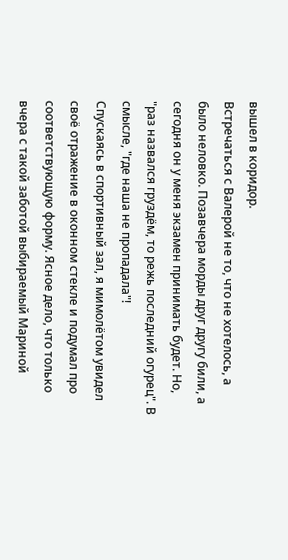вышел в коридор.
Встречаться с Валерой не то, что не хотелось, а было неловко. Позавчера морды друг другу били, а сегодня он у меня экзамен принимать будет. Но, "раз назвался груздём, то режь последний огурец". В смысле, "где наша не пропадала"!
Спускаясь в спортивный зал, я мимолётом увидел своё отражение в оконном стекле и подумал про соответствующую форму. Ясное дело, что только вчера с такой заботой выбираемый Мариной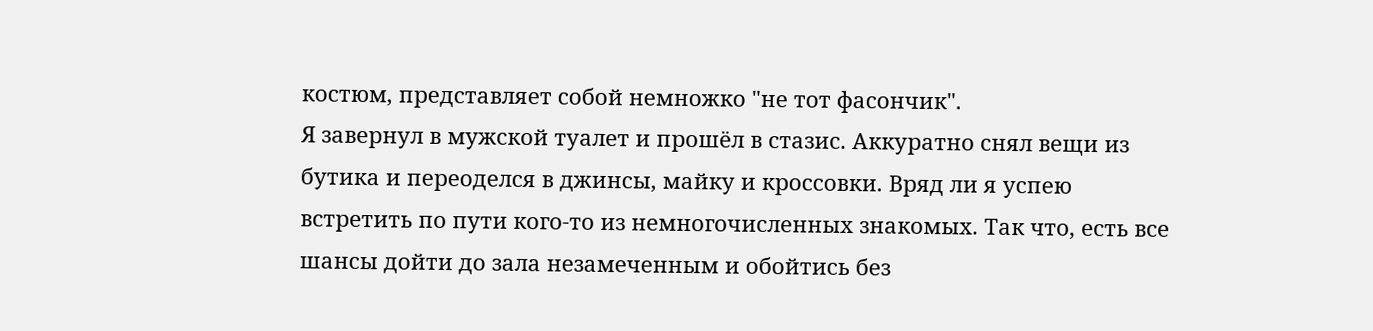костюм, представляет собой немножко "не тот фасончик".
Я завернул в мужской туалет и прошёл в стазис. Аккуратно снял вещи из бутика и переоделся в джинсы, майку и кроссовки. Вряд ли я успею встретить по пути кого-то из немногочисленных знакомых. Так что, есть все шансы дойти до зала незамеченным и обойтись без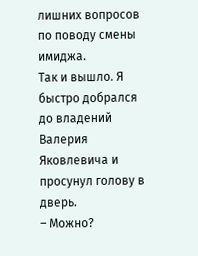лишних вопросов по поводу смены имиджа.
Так и вышло. Я быстро добрался до владений Валерия Яковлевича и просунул голову в дверь.
– Можно?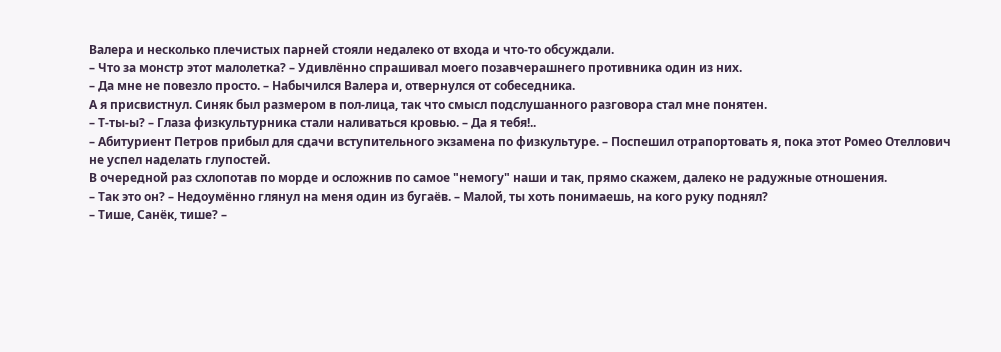Валера и несколько плечистых парней стояли недалеко от входа и что-то обсуждали.
– Что за монстр этот малолетка? – Удивлённо спрашивал моего позавчерашнего противника один из них.
– Да мне не повезло просто. – Набычился Валера и, отвернулся от собеседника.
А я присвистнул. Синяк был размером в пол-лица, так что смысл подслушанного разговора стал мне понятен.
– Т-ты-ы? – Глаза физкультурника стали наливаться кровью. – Да я тебя!..
– Абитуриент Петров прибыл для сдачи вступительного экзамена по физкультуре. – Поспешил отрапортовать я, пока этот Ромео Отеллович не успел наделать глупостей.
В очередной раз схлопотав по морде и осложнив по самое "немогу" наши и так, прямо скажем, далеко не радужные отношения.
– Так это он? – Недоумённо глянул на меня один из бугаёв. – Малой, ты хоть понимаешь, на кого руку поднял?
– Тише, Санёк, тише? –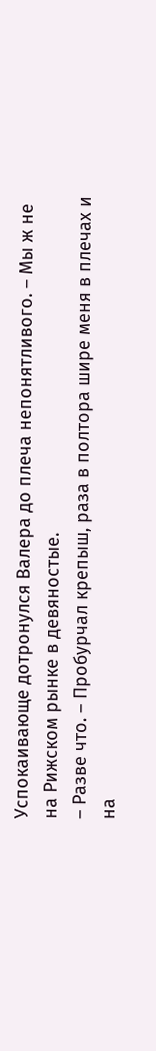Успокаивающе дотронулся Валера до плеча непонятливого. – Мы ж не на Рижском рынке в девяностые.
– Разве что. – Пробурчал крепыш, раза в полтора шире меня в плечах и на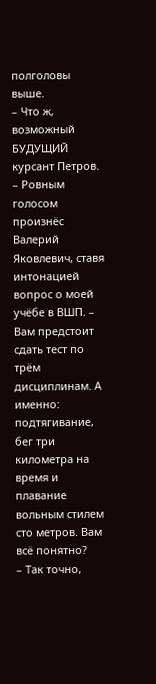полголовы выше.
– Что ж, возможный БУДУЩИЙ курсант Петров. – Ровным голосом произнёс Валерий Яковлевич, ставя интонацией вопрос о моей учёбе в ВШП. – Вам предстоит сдать тест по трём дисциплинам. А именно: подтягивание, бег три километра на время и плавание вольным стилем сто метров. Вам всё понятно?
– Так точно,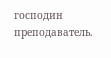господин преподаватель.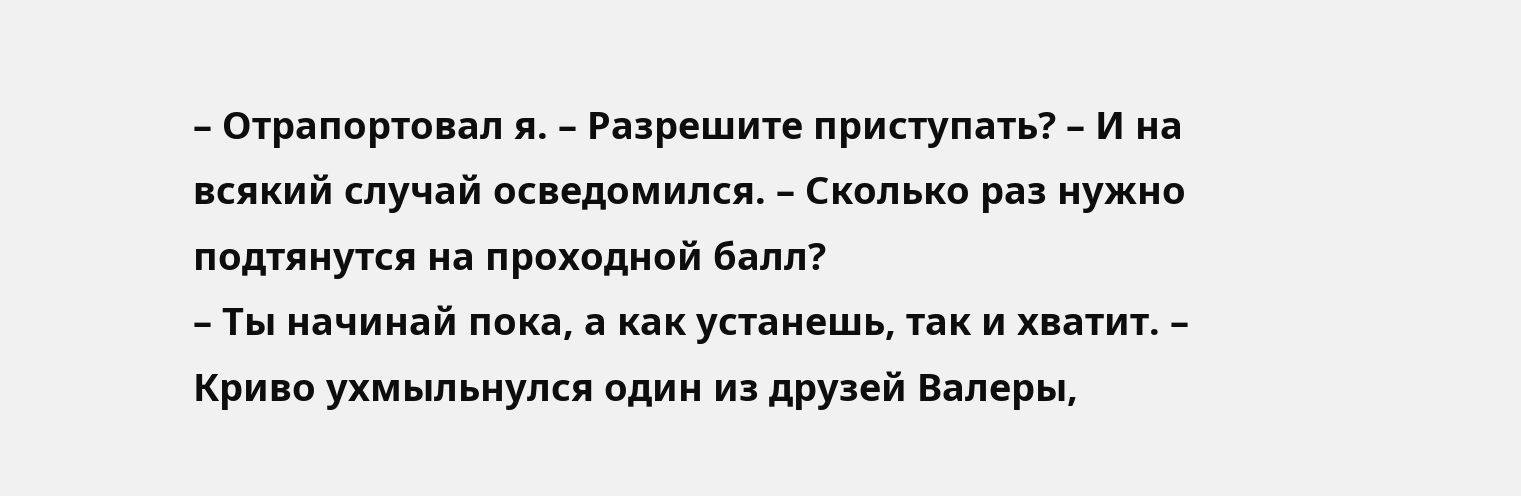– Отрапортовал я. – Разрешите приступать? – И на всякий случай осведомился. – Сколько раз нужно подтянутся на проходной балл?
– Ты начинай пока, а как устанешь, так и хватит. – Криво ухмыльнулся один из друзей Валеры,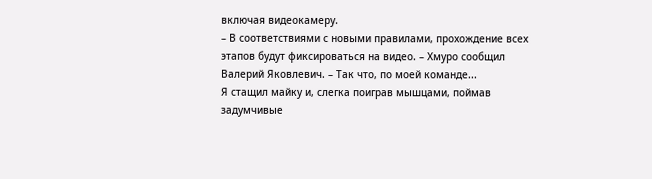включая видеокамеру.
– В соответствиями с новыми правилами, прохождение всех этапов будут фиксироваться на видео. – Хмуро сообщил Валерий Яковлевич. – Так что, по моей команде...
Я стащил майку и, слегка поиграв мышцами, поймав задумчивые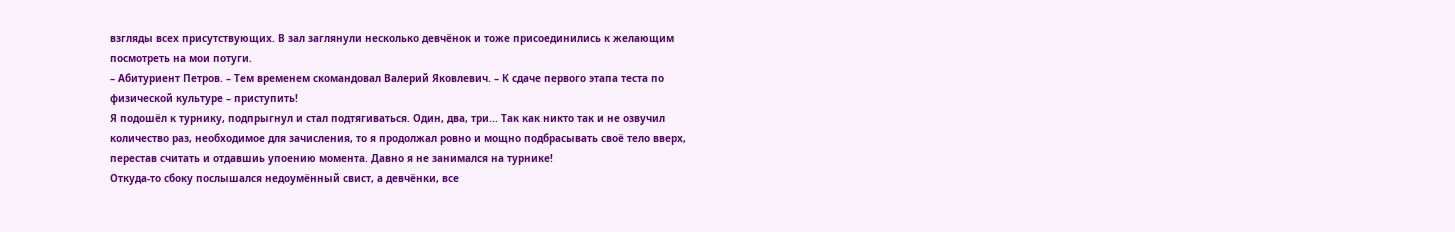взгляды всех присутствующих. В зал заглянули несколько девчёнок и тоже присоединились к желающим посмотреть на мои потуги.
– Абитуриент Петров. – Тем временем скомандовал Валерий Яковлевич. – К сдаче первого этапа теста по физической культуре – приступить!
Я подошёл к турнику, подпрыгнул и стал подтягиваться. Один, два, три... Так как никто так и не озвучил количество раз, необходимое для зачисления, то я продолжал ровно и мощно подбрасывать своё тело вверх, перестав считать и отдавшиь упоению момента. Давно я не занимался на турнике!
Откуда-то сбоку послышался недоумённый свист, а девчёнки, все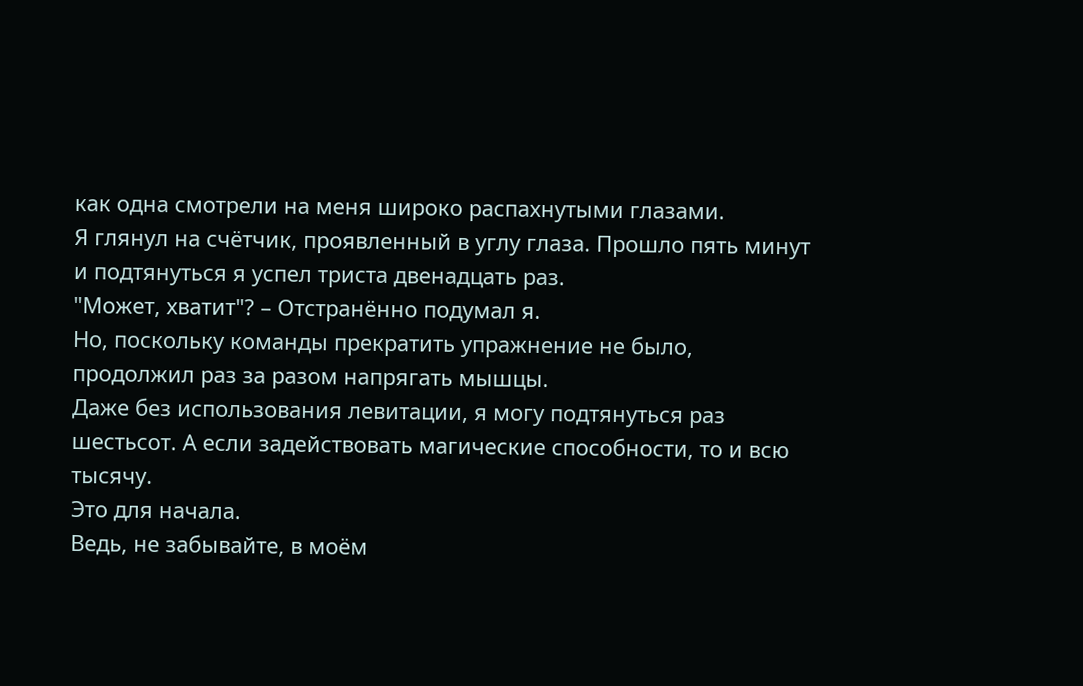как одна смотрели на меня широко распахнутыми глазами.
Я глянул на счётчик, проявленный в углу глаза. Прошло пять минут и подтянуться я успел триста двенадцать раз.
"Может, хватит"? – Отстранённо подумал я.
Но, поскольку команды прекратить упражнение не было, продолжил раз за разом напрягать мышцы.
Даже без использования левитации, я могу подтянуться раз шестьсот. А если задействовать магические способности, то и всю тысячу.
Это для начала.
Ведь, не забывайте, в моём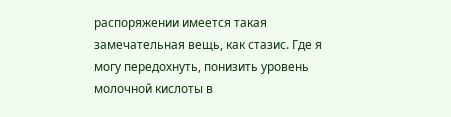распоряжении имеется такая замечательная вещь, как стазис. Где я могу передохнуть, понизить уровень молочной кислоты в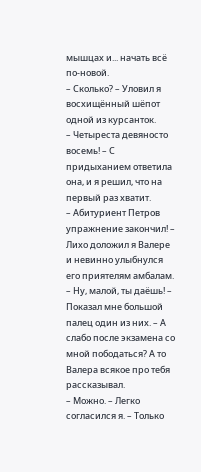мышцах и... начать всё по-новой.
– Сколько? – Уловил я восхищённый шёпот одной из курсанток.
– Четыреста девяносто восемь! – С придыханием ответила она, и я решил, что на первый раз хватит.
– Абитуриент Петров упражнение закончил! – Лихо доложил я Валере и невинно улыбнулся его приятелям амбалам.
– Ну, малой, ты даёшь! – Показал мне большой палец один из них. – А слабо после экзамена со мной пободаться? А то Валера всякое про тебя рассказывал.
– Можно. – Легко согласился я. – Только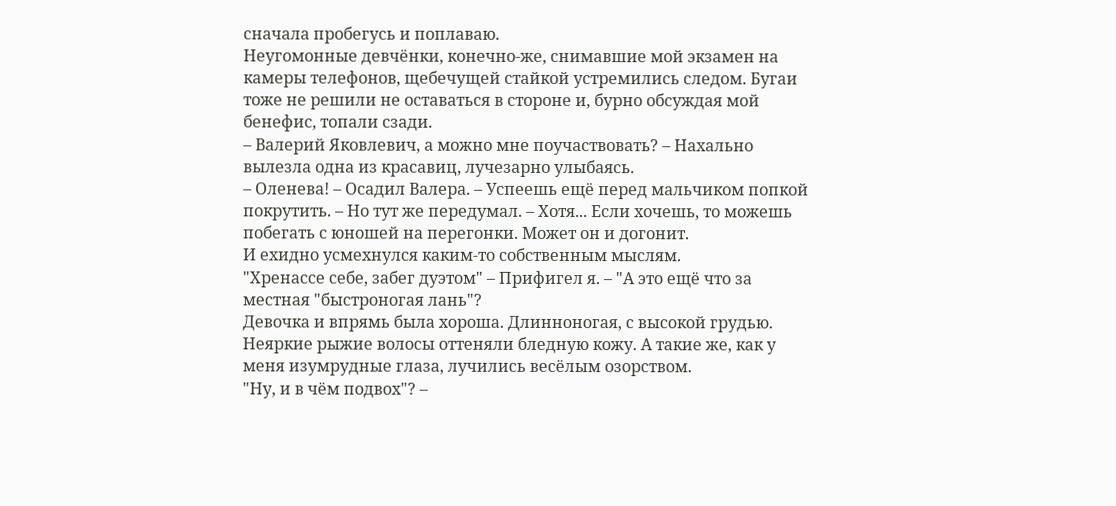сначала пробегусь и поплаваю.
Неугомонные девчёнки, конечно-же, снимавшие мой экзамен на камеры телефонов, щебечущей стайкой устремились следом. Бугаи тоже не решили не оставаться в стороне и, бурно обсуждая мой бенефис, топали сзади.
– Валерий Яковлевич, а можно мне поучаствовать? – Нахально вылезла одна из красавиц, лучезарно улыбаясь.
– Оленева! – Осадил Валера. – Успеешь ещё перед мальчиком попкой покрутить. – Но тут же передумал. – Хотя... Если хочешь, то можешь побегать с юношей на перегонки. Может он и догонит.
И ехидно усмехнулся каким-то собственным мыслям.
"Хренассе себе, забег дуэтом" – Прифигел я. – "А это ещё что за местная "быстроногая лань"?
Девочка и впрямь была хороша. Длинноногая, с высокой грудью. Неяркие рыжие волосы оттеняли бледную кожу. А такие же, как у меня изумрудные глаза, лучились весёлым озорством.
"Ну, и в чём подвох"? –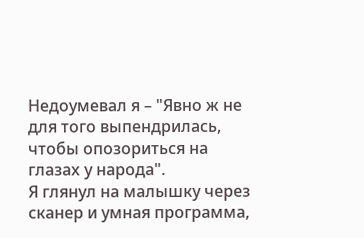Недоумевал я – "Явно ж не для того выпендрилась, чтобы опозориться на глазах у народа".
Я глянул на малышку через сканер и умная программа,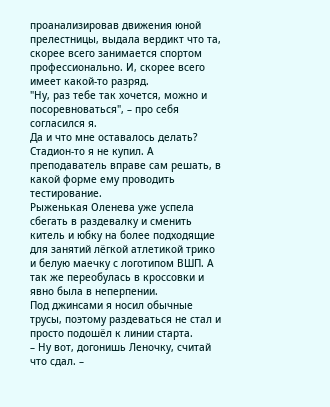проанализировав движения юной прелестницы, выдала вердикт что та, скорее всего занимается спортом профессионально. И, скорее всего имеет какой-то разряд.
"Ну, раз тебе так хочется, можно и посоревноваться", – про себя согласился я.
Да и что мне оставалось делать? Стадион-то я не купил. А преподаватель вправе сам решать, в какой форме ему проводить тестирование.
Рыженькая Оленева уже успела сбегать в раздевалку и сменить китель и юбку на более подходящие для занятий лёгкой атлетикой трико и белую маечку с логотипом ВШП. А так же переобулась в кроссовки и явно была в неперпении.
Под джинсами я носил обычные трусы, поэтому раздеваться не стал и просто подошёл к линии старта.
– Ну вот, догонишь Леночку, считай что сдал. –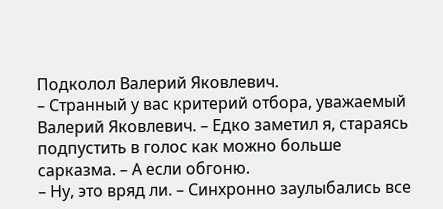Подколол Валерий Яковлевич.
– Странный у вас критерий отбора, уважаемый Валерий Яковлевич. – Едко заметил я, стараясь подпустить в голос как можно больше сарказма. – А если обгоню.
– Ну, это вряд ли. – Синхронно заулыбались все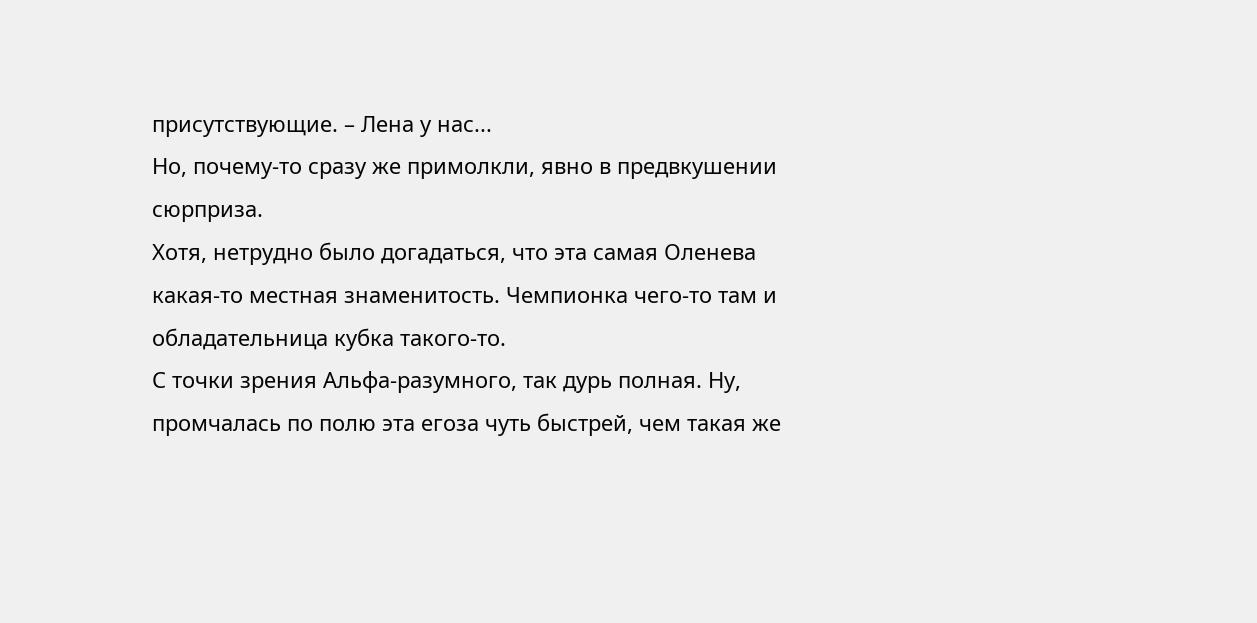присутствующие. – Лена у нас...
Но, почему-то сразу же примолкли, явно в предвкушении сюрприза.
Хотя, нетрудно было догадаться, что эта самая Оленева какая-то местная знаменитость. Чемпионка чего-то там и обладательница кубка такого-то.
С точки зрения Альфа-разумного, так дурь полная. Ну, промчалась по полю эта егоза чуть быстрей, чем такая же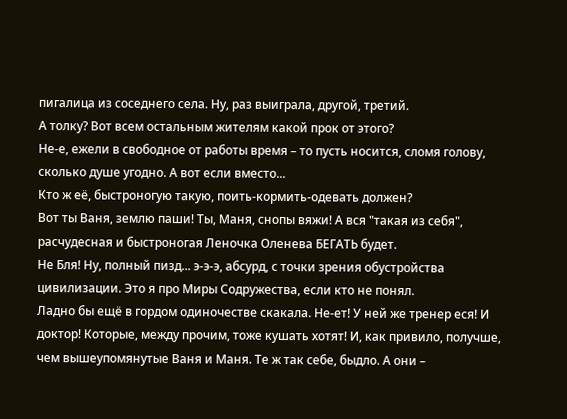пигалица из соседнего села. Ну, раз выиграла, другой, третий.
А толку? Вот всем остальным жителям какой прок от этого?
Не-е, ежели в свободное от работы время – то пусть носится, сломя голову, сколько душе угодно. А вот если вместо...
Кто ж её, быстроногую такую, поить-кормить-одевать должен?
Вот ты Ваня, землю паши! Ты, Маня, снопы вяжи! А вся "такая из себя", расчудесная и быстроногая Леночка Оленева БЕГАТЬ будет.
Не Бля! Ну, полный пизд... э-э-э, абсурд, с точки зрения обустройства цивилизации. Это я про Миры Содружества, если кто не понял.
Ладно бы ещё в гордом одиночестве скакала. Не-ет! У ней же тренер еся! И доктор! Которые, между прочим, тоже кушать хотят! И, как привило, получше, чем вышеупомянутые Ваня и Маня. Те ж так себе, быдло. А они –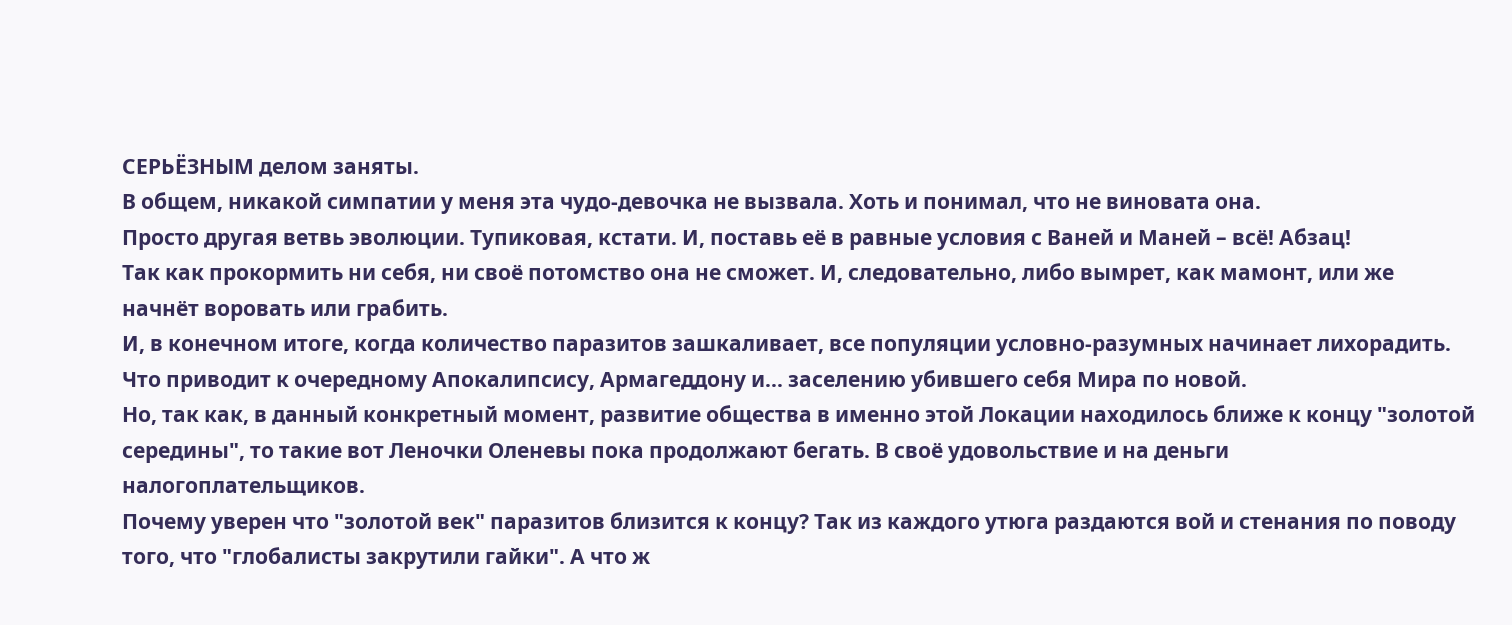СЕРЬЁЗНЫМ делом заняты.
В общем, никакой симпатии у меня эта чудо-девочка не вызвала. Хоть и понимал, что не виновата она.
Просто другая ветвь эволюции. Тупиковая, кстати. И, поставь её в равные условия с Ваней и Маней – всё! Абзац!
Так как прокормить ни себя, ни своё потомство она не сможет. И, следовательно, либо вымрет, как мамонт, или же начнёт воровать или грабить.
И, в конечном итоге, когда количество паразитов зашкаливает, все популяции условно-разумных начинает лихорадить. Что приводит к очередному Апокалипсису, Армагеддону и... заселению убившего себя Мира по новой.
Но, так как, в данный конкретный момент, развитие общества в именно этой Локации находилось ближе к концу "золотой середины", то такие вот Леночки Оленевы пока продолжают бегать. В своё удовольствие и на деньги налогоплательщиков.
Почему уверен что "золотой век" паразитов близится к концу? Так из каждого утюга раздаются вой и стенания по поводу того, что "глобалисты закрутили гайки". А что ж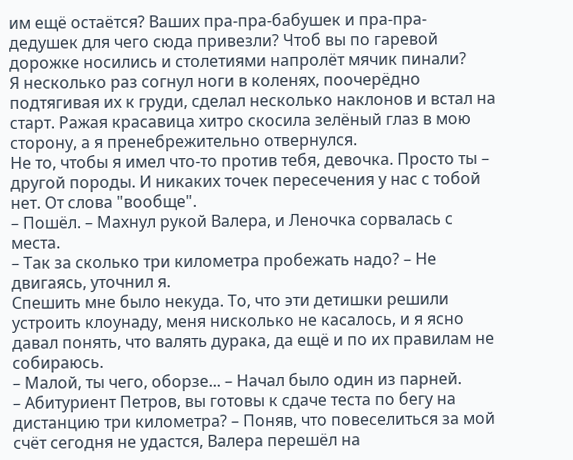им ещё остаётся? Ваших пра-пра-бабушек и пра-пра-дедушек для чего сюда привезли? Чтоб вы по гаревой дорожке носились и столетиями напролёт мячик пинали?
Я несколько раз согнул ноги в коленях, поочерёдно подтягивая их к груди, сделал несколько наклонов и встал на старт. Ражая красавица хитро скосила зелёный глаз в мою сторону, а я пренебрежительно отвернулся.
Не то, чтобы я имел что-то против тебя, девочка. Просто ты – другой породы. И никаких точек пересечения у нас с тобой нет. От слова "вообще".
– Пошёл. – Махнул рукой Валера, и Леночка сорвалась с места.
– Так за сколько три километра пробежать надо? – Не двигаясь, уточнил я.
Спешить мне было некуда. То, что эти детишки решили устроить клоунаду, меня нисколько не касалось, и я ясно давал понять, что валять дурака, да ещё и по их правилам не собираюсь.
– Малой, ты чего, оборзе... – Начал было один из парней.
– Абитуриент Петров, вы готовы к сдаче теста по бегу на дистанцию три километра? – Поняв, что повеселиться за мой счёт сегодня не удастся, Валера перешёл на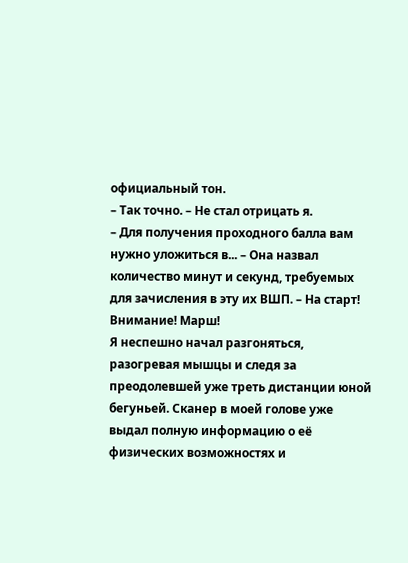официальный тон.
– Так точно. – Не стал отрицать я.
– Для получения проходного балла вам нужно уложиться в... – Она назвал количество минут и секунд, требуемых для зачисления в эту их ВШП. – На старт! Внимание! Марш!
Я неспешно начал разгоняться, разогревая мышцы и следя за преодолевшей уже треть дистанции юной бегуньей. Сканер в моей голове уже выдал полную информацию о её физических возможностях и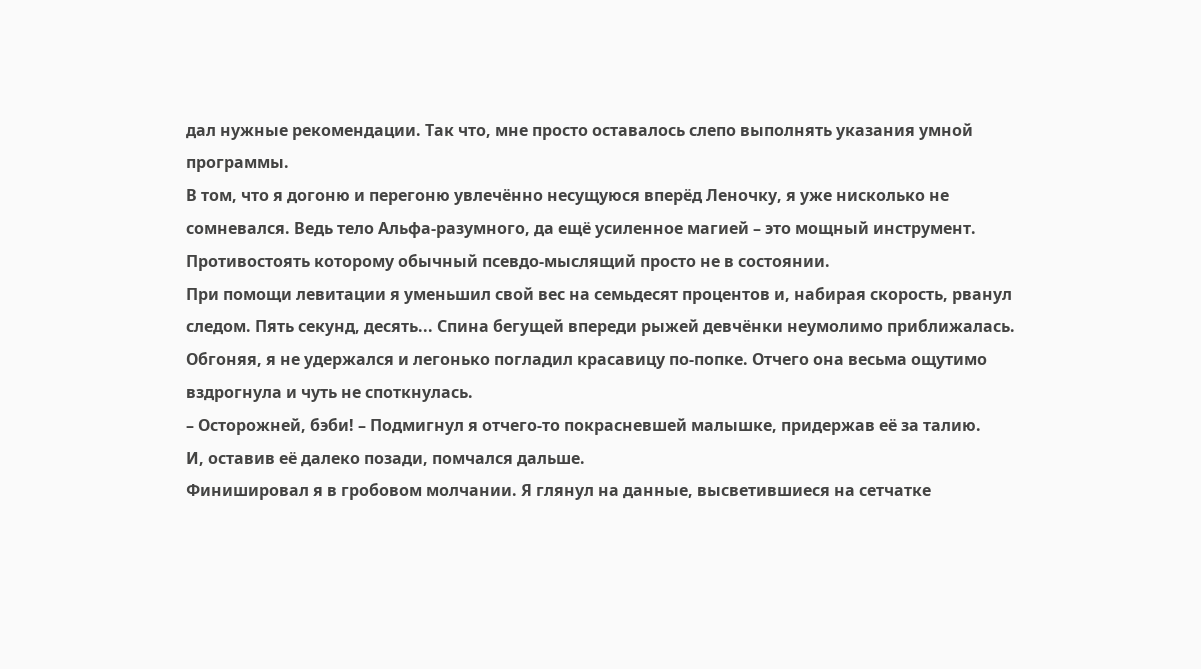дал нужные рекомендации. Так что, мне просто оставалось слепо выполнять указания умной программы.
В том, что я догоню и перегоню увлечённо несущуюся вперёд Леночку, я уже нисколько не сомневался. Ведь тело Альфа-разумного, да ещё усиленное магией – это мощный инструмент. Противостоять которому обычный псевдо-мыслящий просто не в состоянии.
При помощи левитации я уменьшил свой вес на семьдесят процентов и, набирая скорость, рванул следом. Пять секунд, десять... Спина бегущей впереди рыжей девчёнки неумолимо приближалась. Обгоняя, я не удержался и легонько погладил красавицу по-попке. Отчего она весьма ощутимо вздрогнула и чуть не споткнулась.
– Осторожней, бэби! – Подмигнул я отчего-то покрасневшей малышке, придержав её за талию.
И, оставив её далеко позади, помчался дальше.
Финишировал я в гробовом молчании. Я глянул на данные, высветившиеся на сетчатке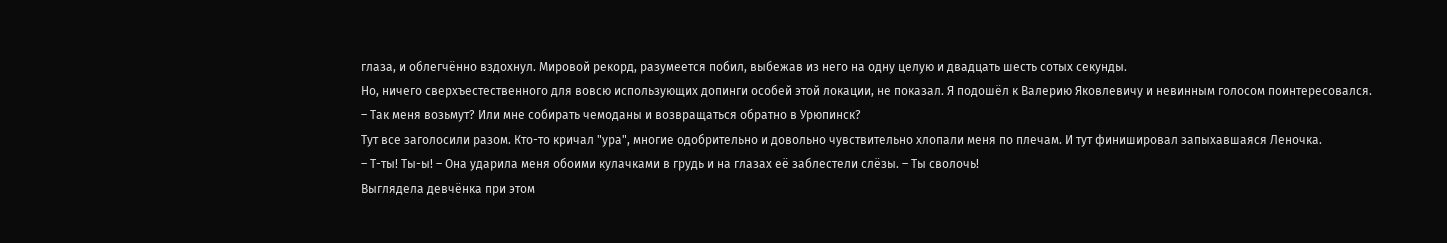глаза, и облегчённо вздохнул. Мировой рекорд, разумеется побил, выбежав из него на одну целую и двадцать шесть сотых секунды.
Но, ничего сверхъестественного для вовсю использующих допинги особей этой локации, не показал. Я подошёл к Валерию Яковлевичу и невинным голосом поинтересовался.
– Так меня возьмут? Или мне собирать чемоданы и возвращаться обратно в Урюпинск?
Тут все заголосили разом. Кто-то кричал "ура", многие одобрительно и довольно чувствительно хлопали меня по плечам. И тут финишировал запыхавшаяся Леночка.
– Т-ты! Ты-ы! – Она ударила меня обоими кулачками в грудь и на глазах её заблестели слёзы. – Ты сволочь!
Выглядела девчёнка при этом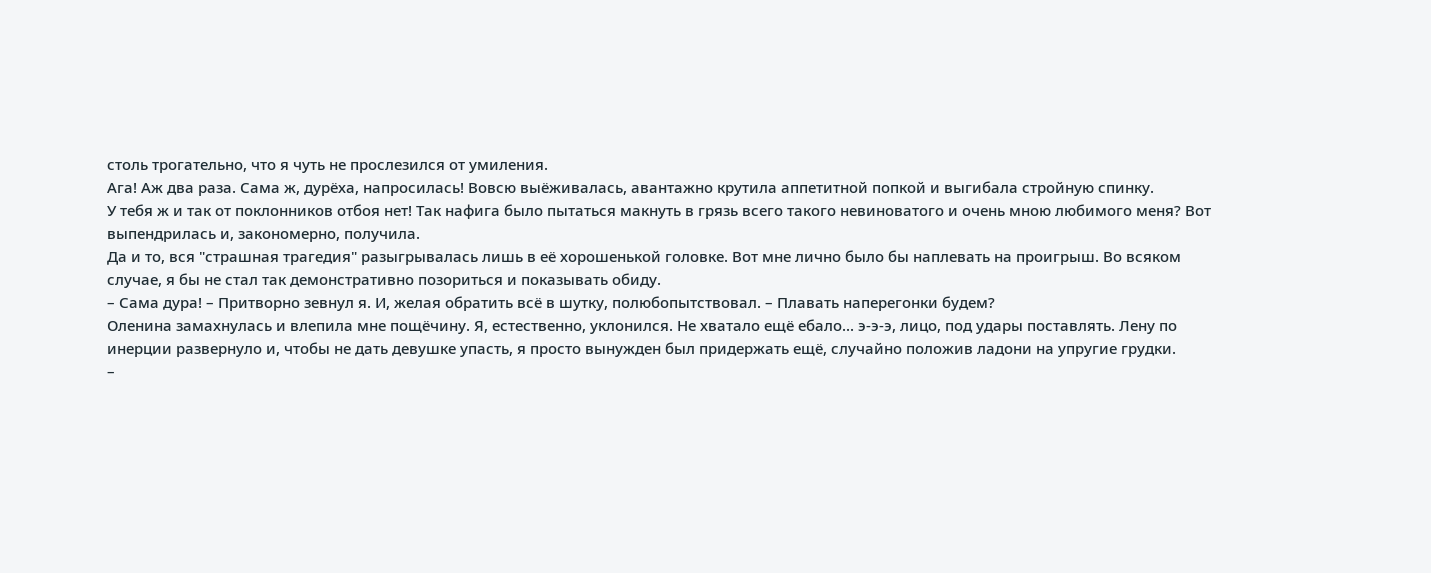столь трогательно, что я чуть не прослезился от умиления.
Ага! Аж два раза. Сама ж, дурёха, напросилась! Вовсю выёживалась, авантажно крутила аппетитной попкой и выгибала стройную спинку.
У тебя ж и так от поклонников отбоя нет! Так нафига было пытаться макнуть в грязь всего такого невиноватого и очень мною любимого меня? Вот выпендрилась и, закономерно, получила.
Да и то, вся "страшная трагедия" разыгрывалась лишь в её хорошенькой головке. Вот мне лично было бы наплевать на проигрыш. Во всяком случае, я бы не стал так демонстративно позориться и показывать обиду.
– Сама дура! – Притворно зевнул я. И, желая обратить всё в шутку, полюбопытствовал. – Плавать наперегонки будем?
Оленина замахнулась и влепила мне пощёчину. Я, естественно, уклонился. Не хватало ещё ебало... э-э-э, лицо, под удары поставлять. Лену по инерции развернуло и, чтобы не дать девушке упасть, я просто вынужден был придержать ещё, случайно положив ладони на упругие грудки.
–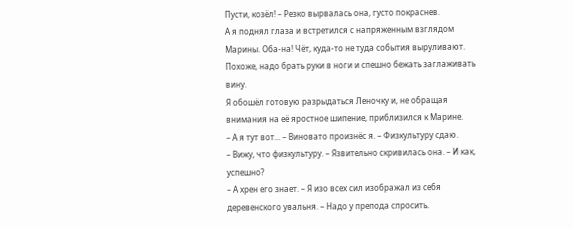Пусти, козёл! – Резко вырвалась она, густо покраснев.
А я поднял глаза и встретился с напряженным взглядом Марины. Оба-на! Чёт, куда-то не туда события выруливают. Похоже, надо брать руки в ноги и спешно бежать заглаживать вину.
Я обошёл готовую разрыдаться Леночку и, не обращая внимания на её яростное шипение, приблизился к Марине.
– А я тут вот... – Виновато произнёс я. – Физкультуру сдаю.
– Вижу, что физкультуру. – Язвительно скривилась она. – И как, успешно?
– А хрен его знает. – Я изо всех сил изображал из себя деревенского увальня. – Надо у препода спросить.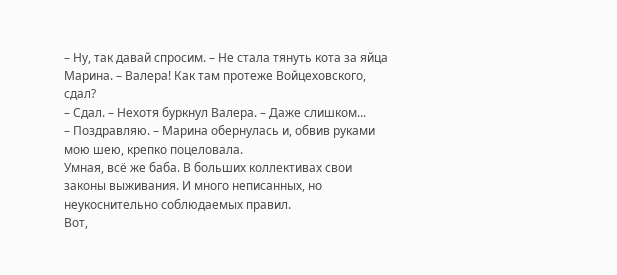– Ну, так давай спросим. – Не стала тянуть кота за яйца Марина. – Валера! Как там протеже Войцеховского, сдал?
– Сдал. – Нехотя буркнул Валера. – Даже слишком...
– Поздравляю. – Марина обернулась и, обвив руками мою шею, крепко поцеловала.
Умная, всё же баба. В больших коллективах свои законы выживания. И много неписанных, но неукоснительно соблюдаемых правил.
Вот,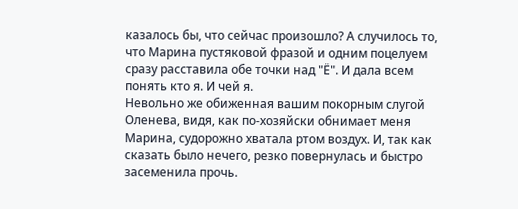казалось бы, что сейчас произошло? А случилось то, что Марина пустяковой фразой и одним поцелуем сразу расставила обе точки над "Ё". И дала всем понять кто я. И чей я.
Невольно же обиженная вашим покорным слугой Оленева, видя, как по-хозяйски обнимает меня Марина, судорожно хватала ртом воздух. И, так как сказать было нечего, резко повернулась и быстро засеменила прочь.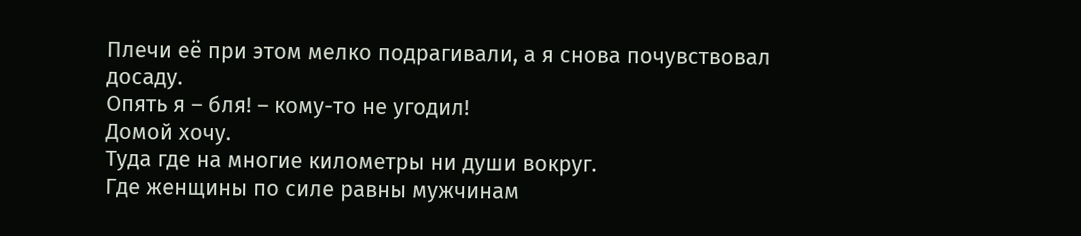Плечи её при этом мелко подрагивали, а я снова почувствовал досаду.
Опять я – бля! – кому-то не угодил!
Домой хочу.
Туда где на многие километры ни души вокруг.
Где женщины по силе равны мужчинам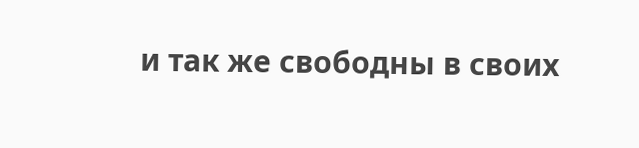и так же свободны в своих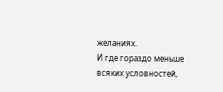желаниях.
И где гораздо меньше всяких условностей,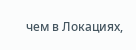чем в Локациях,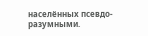населённых псевдо-разумными.